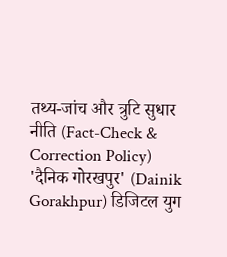तथ्य-जांच और त्रुटि सुधार नीति (Fact-Check & Correction Policy)
'दैनिक गोरखपुर' (Dainik Gorakhpur) डिजिटल युग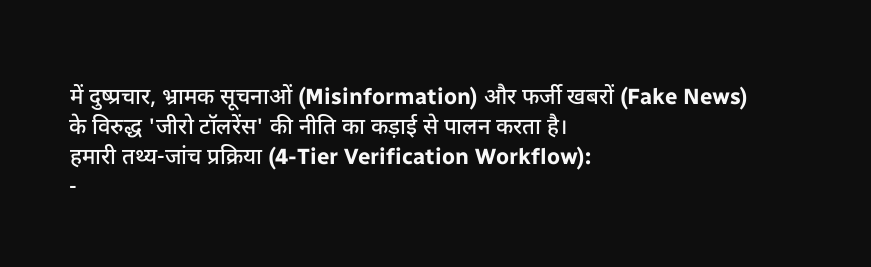में दुष्प्रचार, भ्रामक सूचनाओं (Misinformation) और फर्जी खबरों (Fake News) के विरुद्ध 'जीरो टॉलरेंस' की नीति का कड़ाई से पालन करता है।
हमारी तथ्य-जांच प्रक्रिया (4-Tier Verification Workflow):
-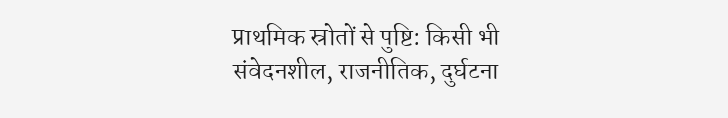प्राथमिक स्रोतों से पुष्टि: किसी भी संवेदनशील, राजनीतिक, दुर्घटना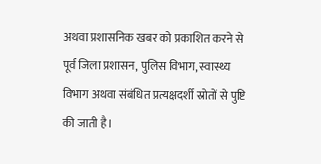अथवा प्रशासनिक खबर को प्रकाशित करने से पूर्व जिला प्रशासन, पुलिस विभाग, स्वास्थ्य विभाग अथवा संबंधित प्रत्यक्षदर्शी स्रोतों से पुष्टि की जाती है।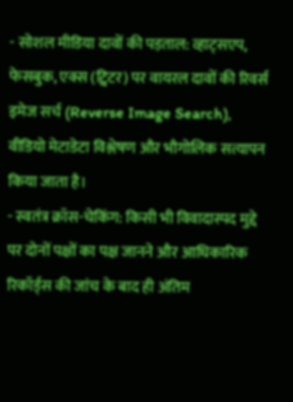- सोशल मीडिया दावों की पड़ताल: व्हाट्सएप, फेसबुक, एक्स (ट्विटर) पर वायरल दावों की रिवर्स इमेज सर्च (Reverse Image Search), वीडियो मेटाडेटा विश्लेषण और भौगोलिक सत्यापन किया जाता है।
- स्वतंत्र क्रॉस-चेकिंग: किसी भी विवादास्पद मुद्दे पर दोनों पक्षों का पक्ष जानने और आधिकारिक रिकॉर्ड्स की जांच के बाद ही अंतिम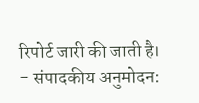रिपोर्ट जारी की जाती है।
- संपादकीय अनुमोदन: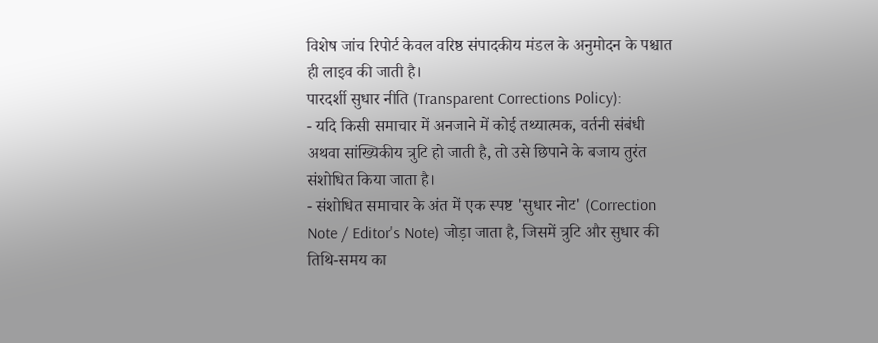विशेष जांच रिपोर्ट केवल वरिष्ठ संपादकीय मंडल के अनुमोदन के पश्चात ही लाइव की जाती है।
पारदर्शी सुधार नीति (Transparent Corrections Policy):
- यदि किसी समाचार में अनजाने में कोई तथ्यात्मक, वर्तनी संबंधी अथवा सांख्यिकीय त्रुटि हो जाती है, तो उसे छिपाने के बजाय तुरंत संशोधित किया जाता है।
- संशोधित समाचार के अंत में एक स्पष्ट 'सुधार नोट' (Correction Note / Editor's Note) जोड़ा जाता है, जिसमें त्रुटि और सुधार की तिथि-समय का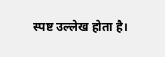स्पष्ट उल्लेख होता है।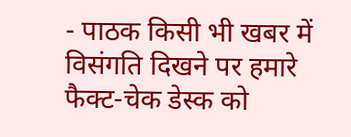- पाठक किसी भी खबर में विसंगति दिखने पर हमारे फैक्ट-चेक डेस्क को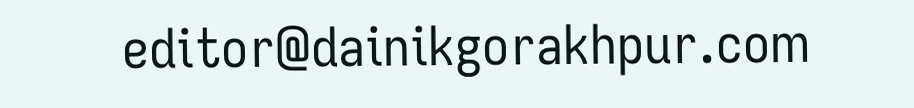editor@dainikgorakhpur.com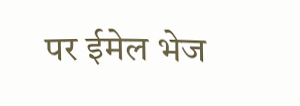पर ईमेल भेज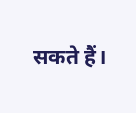सकते हैं।